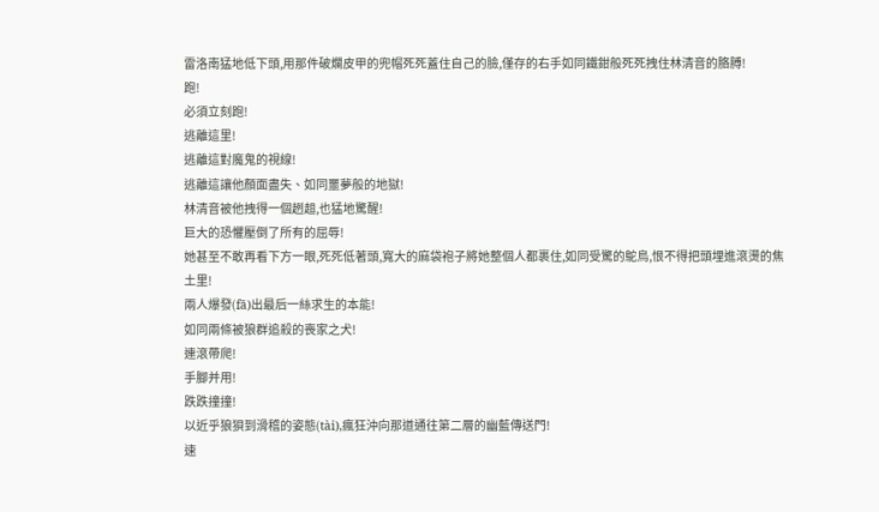雷洛南猛地低下頭,用那件破爛皮甲的兜帽死死蓋住自己的臉,僅存的右手如同鐵鉗般死死拽住林清音的胳膊!
跑!
必須立刻跑!
逃離這里!
逃離這對魔鬼的視線!
逃離這讓他顏面盡失、如同噩夢般的地獄!
林清音被他拽得一個趔趄,也猛地驚醒!
巨大的恐懼壓倒了所有的屈辱!
她甚至不敢再看下方一眼,死死低著頭,寬大的麻袋袍子將她整個人都裹住,如同受驚的鴕鳥,恨不得把頭埋進滾燙的焦土里!
兩人爆發(fā)出最后一絲求生的本能!
如同兩條被狼群追殺的喪家之犬!
連滾帶爬!
手腳并用!
跌跌撞撞!
以近乎狼狽到滑稽的姿態(tài),瘋狂沖向那道通往第二層的幽藍傳送門!
速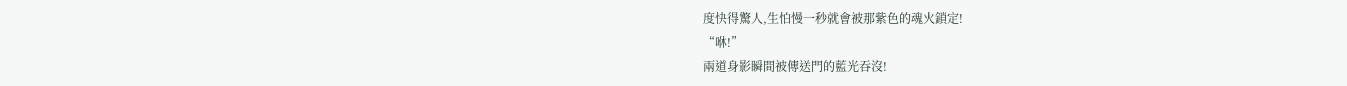度快得驚人,生怕慢一秒就會被那紫色的魂火鎖定!
“咻!”
兩道身影瞬間被傳送門的藍光吞沒!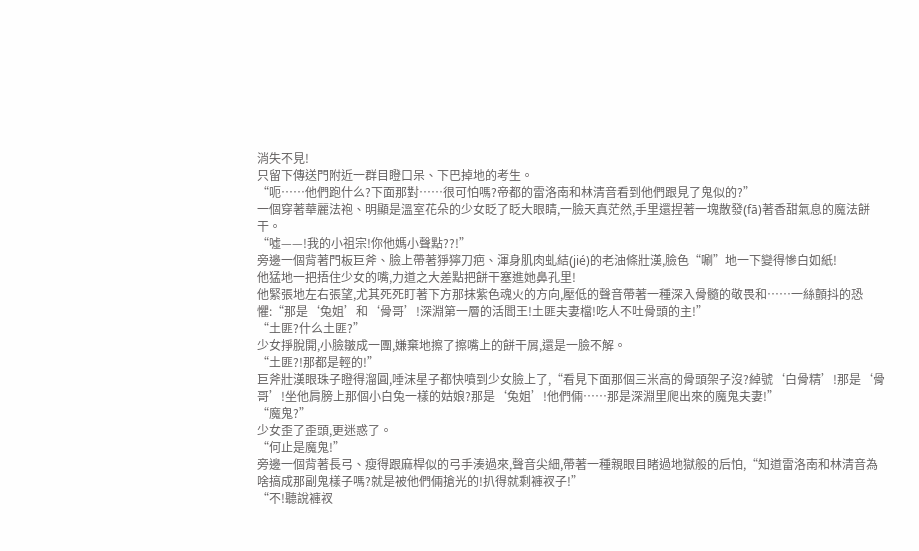消失不見!
只留下傳送門附近一群目瞪口呆、下巴掉地的考生。
“呃……他們跑什么?下面那對……很可怕嗎?帝都的雷洛南和林清音看到他們跟見了鬼似的?”
一個穿著華麗法袍、明顯是溫室花朵的少女眨了眨大眼睛,一臉天真茫然,手里還捏著一塊散發(fā)著香甜氣息的魔法餅干。
“噓——!我的小祖宗!你他媽小聲點??!”
旁邊一個背著門板巨斧、臉上帶著猙獰刀疤、渾身肌肉虬結(jié)的老油條壯漢,臉色“唰”地一下變得慘白如紙!
他猛地一把捂住少女的嘴,力道之大差點把餅干塞進她鼻孔里!
他緊張地左右張望,尤其死死盯著下方那抹紫色魂火的方向,壓低的聲音帶著一種深入骨髓的敬畏和……一絲顫抖的恐懼:“那是‘兔姐’和‘骨哥’!深淵第一層的活閻王!土匪夫妻檔!吃人不吐骨頭的主!”
“土匪?什么土匪?”
少女掙脫開,小臉皺成一團,嫌棄地擦了擦嘴上的餅干屑,還是一臉不解。
“土匪?!那都是輕的!”
巨斧壯漢眼珠子瞪得溜圓,唾沫星子都快噴到少女臉上了,“看見下面那個三米高的骨頭架子沒?綽號‘白骨精’!那是‘骨哥’!坐他肩膀上那個小白兔一樣的姑娘?那是‘兔姐’!他們倆……那是深淵里爬出來的魔鬼夫妻!”
“魔鬼?”
少女歪了歪頭,更迷惑了。
“何止是魔鬼!”
旁邊一個背著長弓、瘦得跟麻桿似的弓手湊過來,聲音尖細,帶著一種親眼目睹過地獄般的后怕,“知道雷洛南和林清音為啥搞成那副鬼樣子嗎?就是被他們倆搶光的!扒得就剩褲衩子!”
“不!聽說褲衩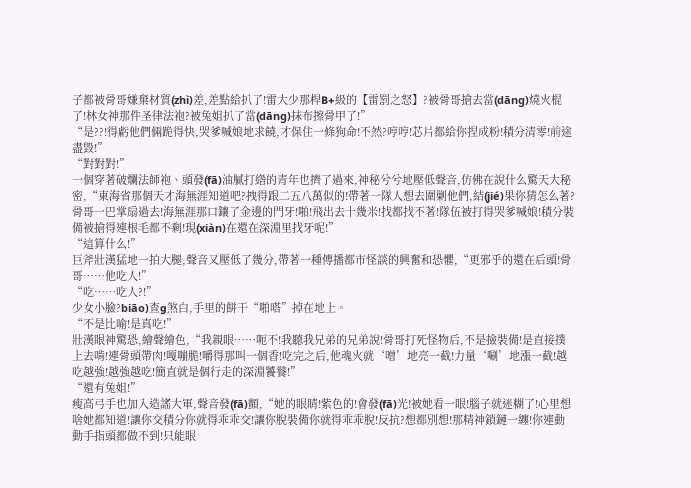子都被骨哥嫌棄材質(zhì)差,差點給扒了!雷大少那桿B+級的【雷罰之怒】?被骨哥搶去當(dāng)燒火棍了!林女神那件圣律法袍?被兔姐扒了當(dāng)抹布擦骨甲了!”
“是??!得虧他們倆跪得快,哭爹喊娘地求饒,才保住一條狗命!不然?哼哼!芯片都給你捏成粉!積分清零!前途盡毀!”
“對對對!”
一個穿著破爛法師袍、頭發(fā)油膩打綹的青年也擠了過來,神秘兮兮地壓低聲音,仿佛在說什么驚天大秘密,“東海省那個天才海無涯知道吧?拽得跟二五八萬似的!帶著一隊人想去圍剿他們,結(jié)果你猜怎么著?骨哥一巴掌扇過去!海無涯那口鑲了金邊的門牙!啪!飛出去十幾米!找都找不著!隊伍被打得哭爹喊娘!積分裝備被搶得連根毛都不剩!現(xiàn)在還在深淵里找牙呢!”
“這算什么!”
巨斧壯漢猛地一拍大腿,聲音又壓低了幾分,帶著一種傳播都市怪談的興奮和恐懼,“更邪乎的還在后頭!骨哥……他吃人!”
“吃……吃人?!”
少女小臉?biāo)查g煞白,手里的餅干“啪嗒”掉在地上。
“不是比喻!是真吃!”
壯漢眼神驚恐,繪聲繪色,“我親眼……呃不!我聽我兄弟的兄弟說!骨哥打死怪物后,不是撿裝備!是直接撲上去啃!連骨頭帶肉!嘎嘣脆!嚼得那叫一個香!吃完之后,他魂火就‘噌’地亮一截!力量‘唰’地漲一截!越吃越強!越強越吃!簡直就是個行走的深淵饕餮!”
“還有兔姐!”
瘦高弓手也加入造謠大軍,聲音發(fā)顫,“她的眼睛!紫色的!會發(fā)光!被她看一眼!腦子就迷糊了!心里想啥她都知道!讓你交積分你就得乖乖交!讓你脫裝備你就得乖乖脫!反抗?想都別想!那精神鎖鏈一纏!你連動動手指頭都做不到!只能眼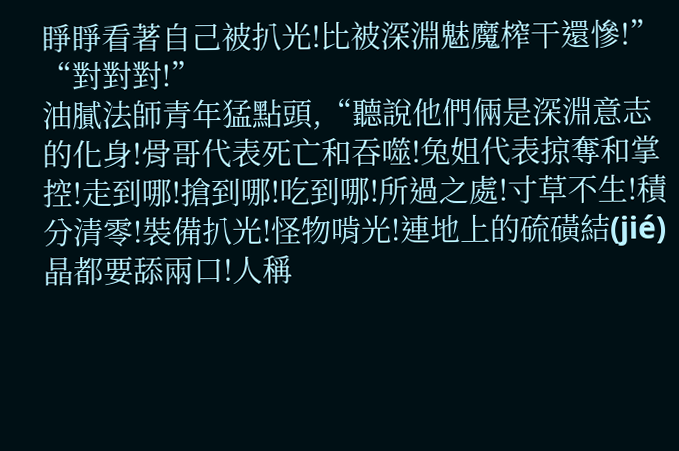睜睜看著自己被扒光!比被深淵魅魔榨干還慘!”
“對對對!”
油膩法師青年猛點頭,“聽說他們倆是深淵意志的化身!骨哥代表死亡和吞噬!兔姐代表掠奪和掌控!走到哪!搶到哪!吃到哪!所過之處!寸草不生!積分清零!裝備扒光!怪物啃光!連地上的硫磺結(jié)晶都要舔兩口!人稱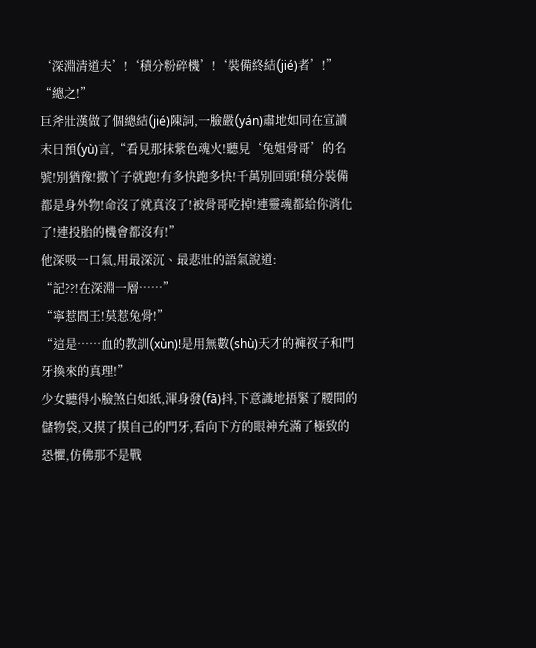‘深淵清道夫’!‘積分粉碎機’!‘裝備終結(jié)者’!”
“總之!”
巨斧壯漢做了個總結(jié)陳詞,一臉嚴(yán)肅地如同在宣讀末日預(yù)言,“看見那抹紫色魂火!聽見‘兔姐骨哥’的名號!別猶豫!撒丫子就跑!有多快跑多快!千萬別回頭!積分裝備都是身外物!命沒了就真沒了!被骨哥吃掉!連靈魂都給你消化了!連投胎的機會都沒有!”
他深吸一口氣,用最深沉、最悲壯的語氣說道:
“記??!在深淵一層……”
“寧惹閻王!莫惹兔骨!”
“這是……血的教訓(xùn)!是用無數(shù)天才的褲衩子和門牙換來的真理!”
少女聽得小臉煞白如紙,渾身發(fā)抖,下意識地捂緊了腰間的儲物袋,又摸了摸自己的門牙,看向下方的眼神充滿了極致的恐懼,仿佛那不是戰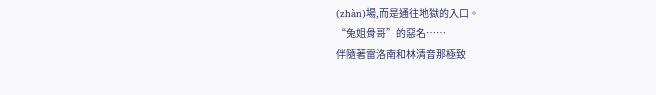(zhàn)場,而是通往地獄的入口。
“兔姐骨哥”的惡名……
伴隨著雷洛南和林清音那極致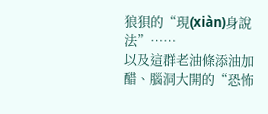狼狽的“現(xiàn)身說法”……
以及這群老油條添油加醋、腦洞大開的“恐怖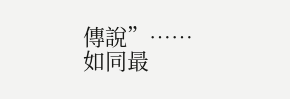傳說”……
如同最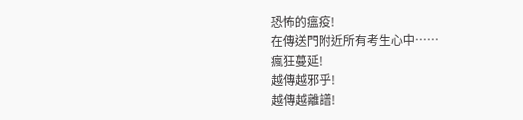恐怖的瘟疫!
在傳送門附近所有考生心中……
瘋狂蔓延!
越傳越邪乎!
越傳越離譜!